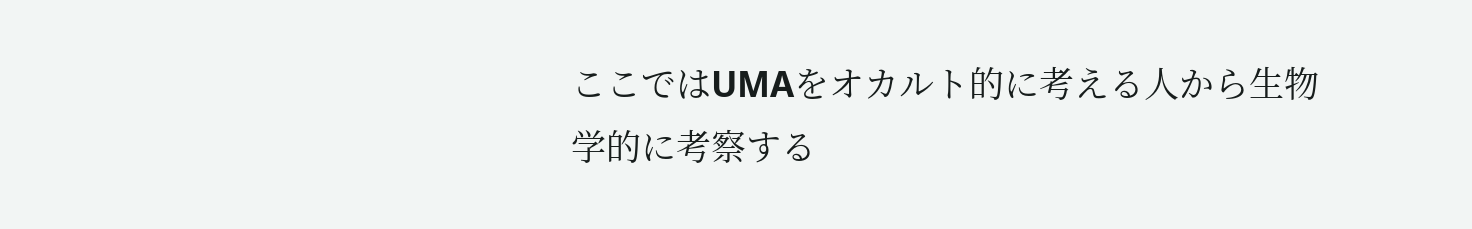ここではUMAをオカルト的に考える人から生物学的に考察する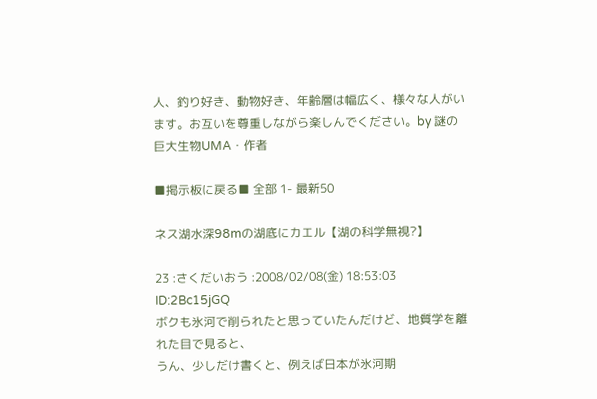人、釣り好き、動物好き、年齢層は幅広く、様々な人がいます。お互いを尊重しながら楽しんでください。by 謎の巨大生物UMA・作者

■掲示板に戻る■ 全部 1- 最新50

ネス湖水深98mの湖底にカエル【湖の科学無視?】

23 :さくだいおう :2008/02/08(金) 18:53:03 ID:2Bc15jGQ
ボクも氷河で削られたと思っていたんだけど、地質学を離れた目で見ると、
うん、少しだけ書くと、例えば日本が氷河期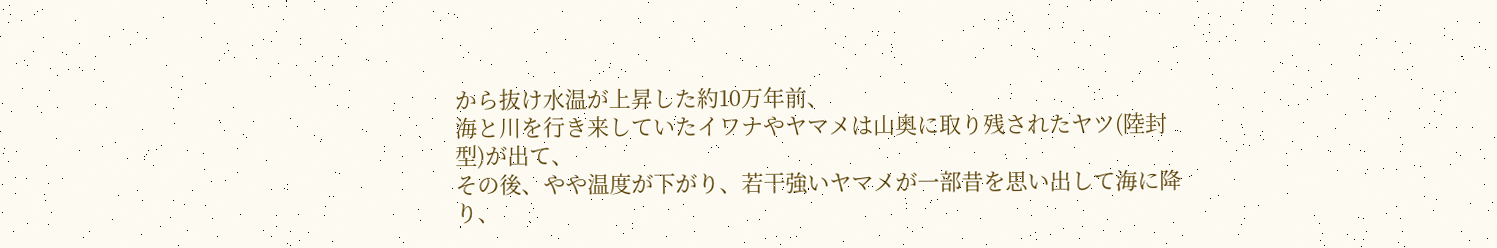から抜け水温が上昇した約10万年前、
海と川を行き来していたイワナやヤマメは山奥に取り残されたヤツ(陸封型)が出て、
その後、やや温度が下がり、若干強いヤマメが一部昔を思い出して海に降り、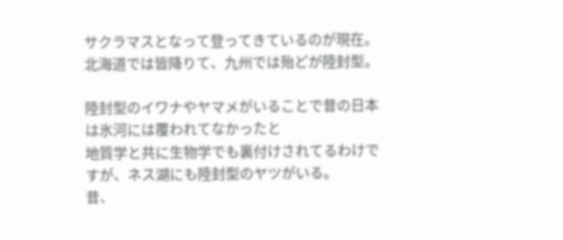サクラマスとなって登ってきているのが現在。
北海道では皆降りて、九州では殆どが陸封型。

陸封型のイワナやヤマメがいることで昔の日本は氷河には覆われてなかったと
地質学と共に生物学でも裏付けされてるわけですが、ネス湖にも陸封型のヤツがいる。
昔、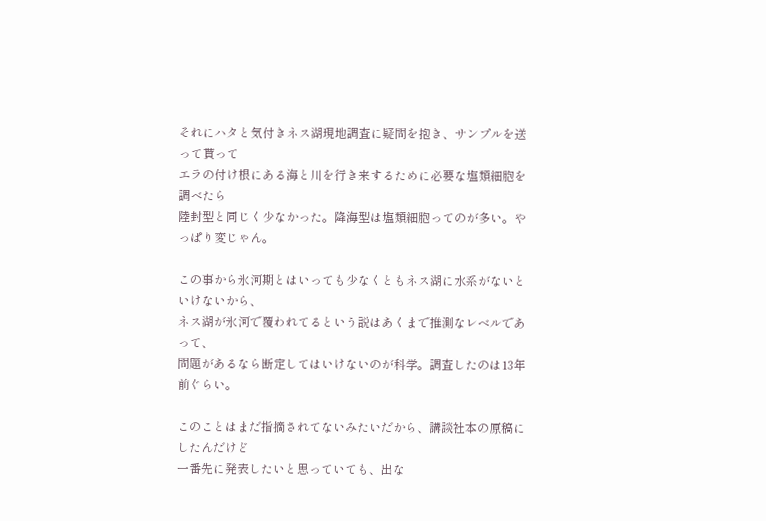それにハタと気付きネス湖現地調査に疑問を抱き、サンプルを送って貰って
エラの付け根にある海と川を行き来するために必要な塩類細胞を調べたら
陸封型と同じく少なかった。降海型は塩類細胞ってのが多い。やっぱり変じゃん。

この事から氷河期とはいっても少なくともネス湖に水系がないといけないから、
ネス湖が氷河で覆われてるという説はあくまで推測なレベルであって、
問題があるなら断定してはいけないのが科学。調査したのは13年前ぐらい。

このことはまだ指摘されてないみたいだから、講談社本の原稿にしたんだけど
一番先に発表したいと思っていても、出な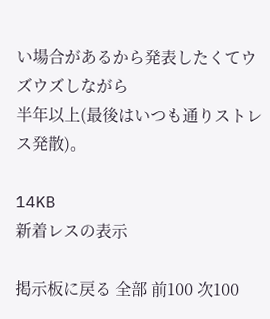い場合があるから発表したくてウズウズしながら
半年以上(最後はいつも通りストレス発散)。

14KB
新着レスの表示

掲示板に戻る 全部 前100 次100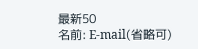最新50
名前: E-mail(省略可)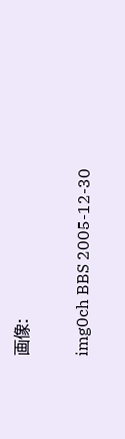画像:

img0ch BBS 2005-12-30